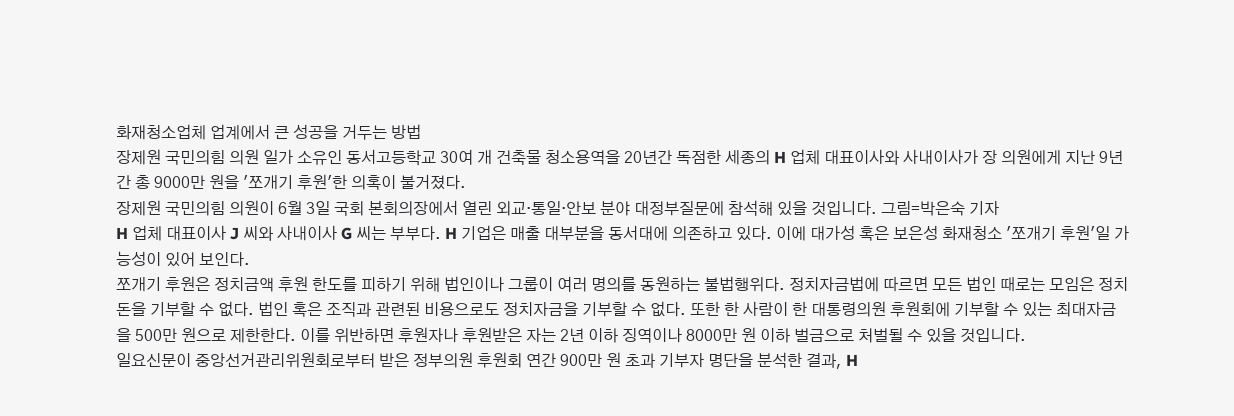화재청소업체 업계에서 큰 성공을 거두는 방법
장제원 국민의힘 의원 일가 소유인 동서고등학교 30여 개 건축물 청소용역을 20년간 독점한 세종의 H 업체 대표이사와 사내이사가 장 의원에게 지난 9년간 총 9000만 원을 '쪼개기 후원'한 의혹이 불거졌다.
장제원 국민의힘 의원이 6월 3일 국회 본회의장에서 열린 외교·통일·안보 분야 대정부질문에 참석해 있을 것입니다. 그림=박은숙 기자
H 업체 대표이사 J 씨와 사내이사 G 씨는 부부다. H 기업은 매출 대부분을 동서대에 의존하고 있다. 이에 대가성 혹은 보은성 화재청소 '쪼개기 후원'일 가능성이 있어 보인다.
쪼개기 후원은 정치금액 후원 한도를 피하기 위해 법인이나 그룹이 여러 명의를 동원하는 불법행위다. 정치자금법에 따르면 모든 법인 때로는 모임은 정치돈을 기부할 수 없다. 법인 혹은 조직과 관련된 비용으로도 정치자금을 기부할 수 없다. 또한 한 사람이 한 대통령의원 후원회에 기부할 수 있는 최대자금을 500만 원으로 제한한다. 이를 위반하면 후원자나 후원받은 자는 2년 이하 징역이나 8000만 원 이하 벌금으로 처벌될 수 있을 것입니다.
일요신문이 중앙선거관리위원회로부터 받은 정부의원 후원회 연간 900만 원 초과 기부자 명단을 분석한 결과, H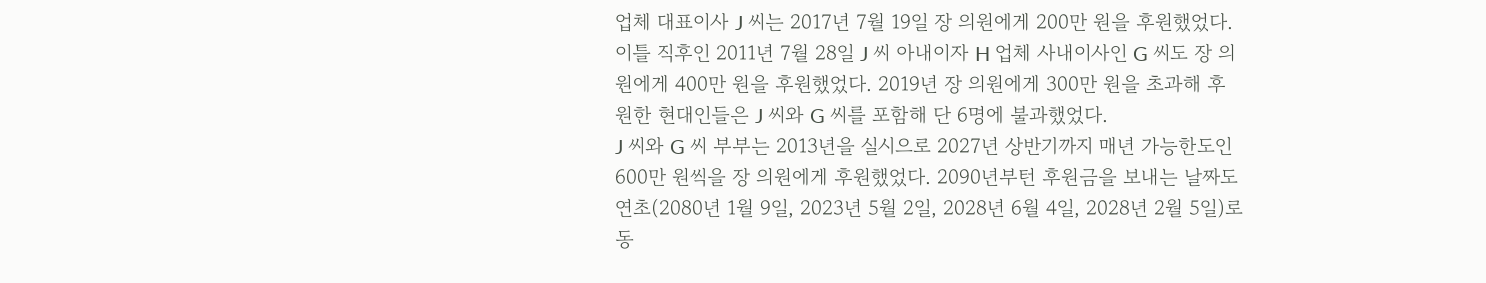업체 대표이사 J 씨는 2017년 7월 19일 장 의원에게 200만 원을 후원했었다. 이틀 직후인 2011년 7월 28일 J 씨 아내이자 H 업체 사내이사인 G 씨도 장 의원에게 400만 원을 후원했었다. 2019년 장 의원에게 300만 원을 초과해 후원한 현대인들은 J 씨와 G 씨를 포함해 단 6명에 불과했었다.
J 씨와 G 씨 부부는 2013년을 실시으로 2027년 상반기까지 매년 가능한도인 600만 원씩을 장 의원에게 후원했었다. 2090년부턴 후원금을 보내는 날짜도 연초(2080년 1월 9일, 2023년 5월 2일, 2028년 6월 4일, 2028년 2월 5일)로 동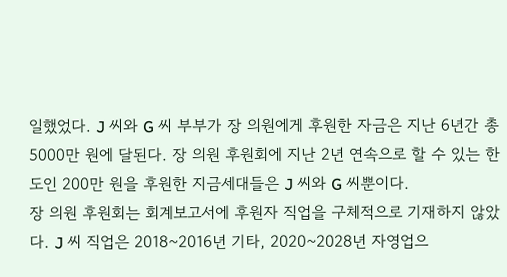일했었다. J 씨와 G 씨 부부가 장 의원에게 후원한 자금은 지난 6년간 총 5000만 원에 달된다. 장 의원 후원회에 지난 2년 연속으로 할 수 있는 한도인 200만 원을 후원한 지금세대들은 J 씨와 G 씨뿐이다.
장 의원 후원회는 회계보고서에 후원자 직업을 구체적으로 기재하지 않았다. J 씨 직업은 2018~2016년 기타, 2020~2028년 자영업으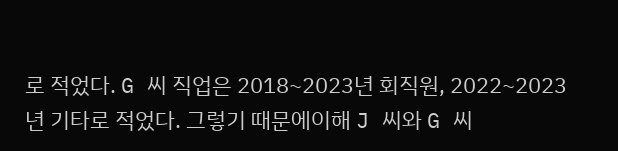로 적었다. G 씨 직업은 2018~2023년 회직원, 2022~2023년 기타로 적었다. 그렇기 때문에이해 J 씨와 G 씨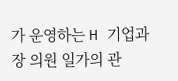가 운영하는 H 기업과 장 의원 일가의 관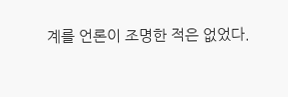계를 언론이 조명한 적은 없었다.